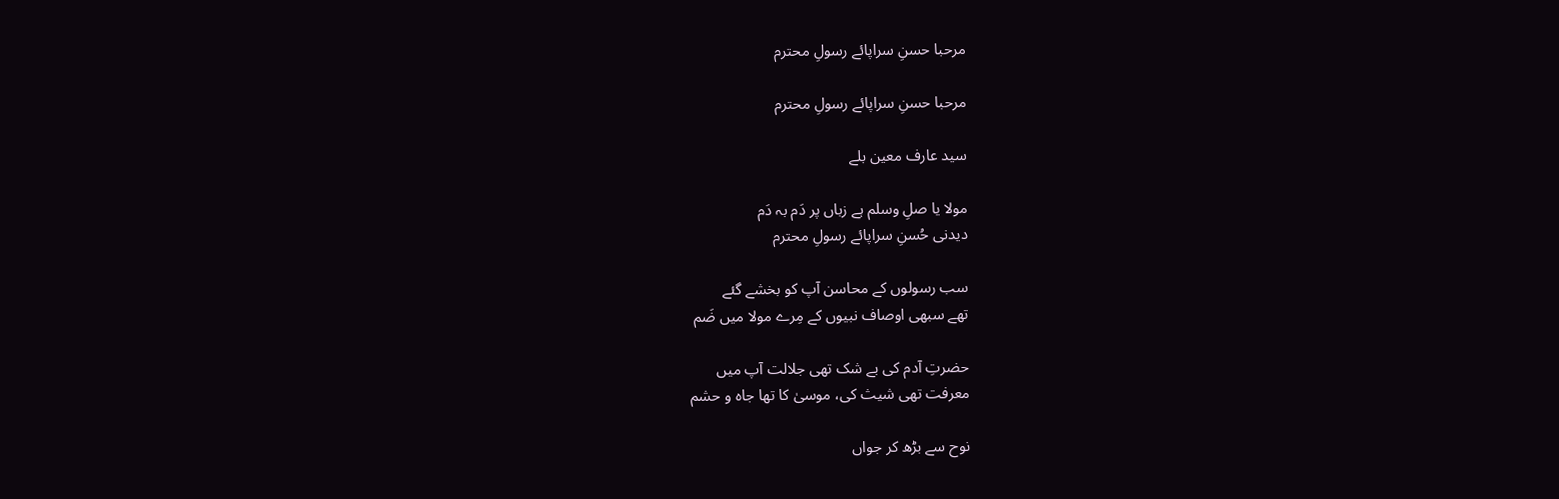مرحبا حسنِ سراپائے رسولِ محترم

مرحبا حسنِ سراپائے رسولِ محترم

سید عارف معین بلے

مولا یا صلِ وسلم ہے زباں پر دَم بہ دَم
دیدنی حُسنِ سراپائے رسولِ محترم

سب رسولوں کے محاسن آپ کو بخشے گئے
تھے سبھی اوصاف نبیوں کے مِرے مولا میں ضَم

حضرتِ آدم کی بے شک تھی جلالت آپ میں
معرفت تھی شیث کی، موسیٰ کا تھا جاہ و حشم

نوح سے بڑھ کر جواں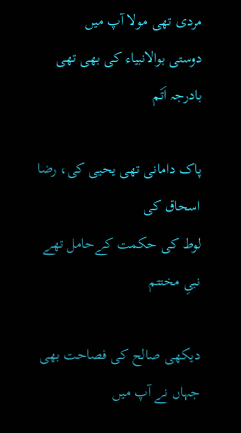مردی تھی مولا آپ میں
دوستی بوالانبیاء کی بھی تھی بادرجہ اَتَم

پاک دامانی تھی یحیی کی، رضا اسحاق کی
لوط کی حکمت کےحامل تھے نبیِ مختتم

دیکھی صالح کی فصاحت بھی جہاں نے آپ میں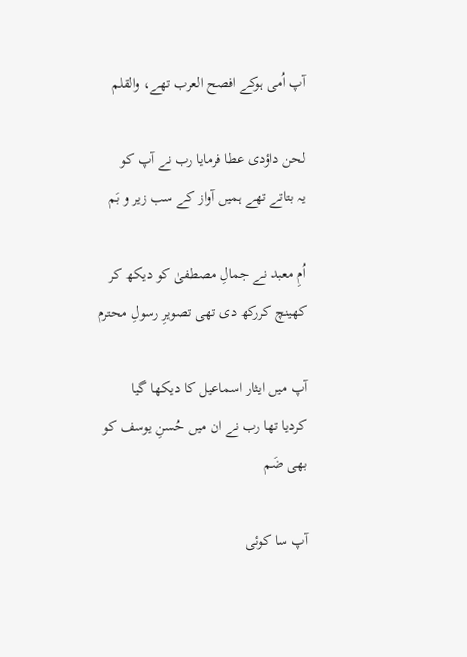آپ اُمی ہوکے افصح العرب تھے، والقلم

لحن داؤدی عطا فرمایا رب نے آپ کو
یہ بتاتے تھے ہمیں آواز کے سب زیر و بَم

اُمِ معبد نے جمالِ مصطفیٰ کو دیکھ کر
کھینچ کررکھ دی تھی تصویرِ رسولِ محترم

آپ میں ایثار اسماعیل کا دیکھا گیا
کردیا تھا رب نے ان میں حُسنِ یوسف کو بھی ضَم

آپ سا کوئی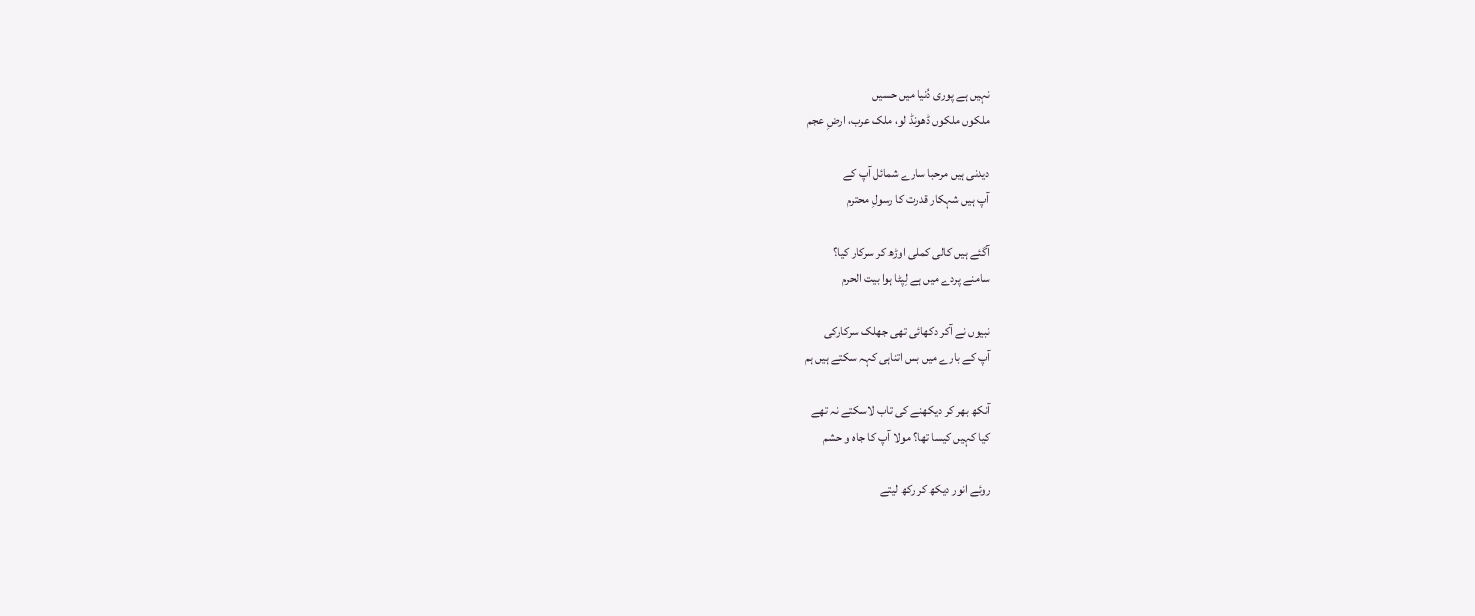نہیں ہے پوری دُنیا میں حسیں
ملکوں ملکوں ڈھونڈ لو، ملک عرب، ارضِ عجم

دیدنی ہیں مرحبا سارے شمائل آپ کے
آپ ہیں شہکار قدرت کا رسولِ محترم

آگئے ہیں کالی کملی اوڑھ کر سرکار کیا؟
سامنے پردے میں ہے لِپٹا ہوا بیت الحرم

نبیوں نے آکر دکھائی تھی جھلک سرکارکی
آپ کے بارے میں بس اتناہی کہہ سکتے ہیں ہم

آنکھ بھر کر دیکھنے کی تاب لاسکتے نہ تھے
کیا کہیں کیسا تھا؟ مولا آپ کا جاہ و حشم

روئے انور دیکھ کر رکھ لیتے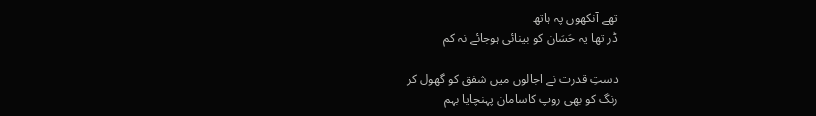تھے آنکھوں پہ ہاتھ
ڈر تھا یہ حَسَان کو بینائی ہوجائے نہ کم

دستِ قدرت نے اجالوں میں شفق کو گھول کر
رنگ کو بھی روپ کاسامان پہنچایا بہم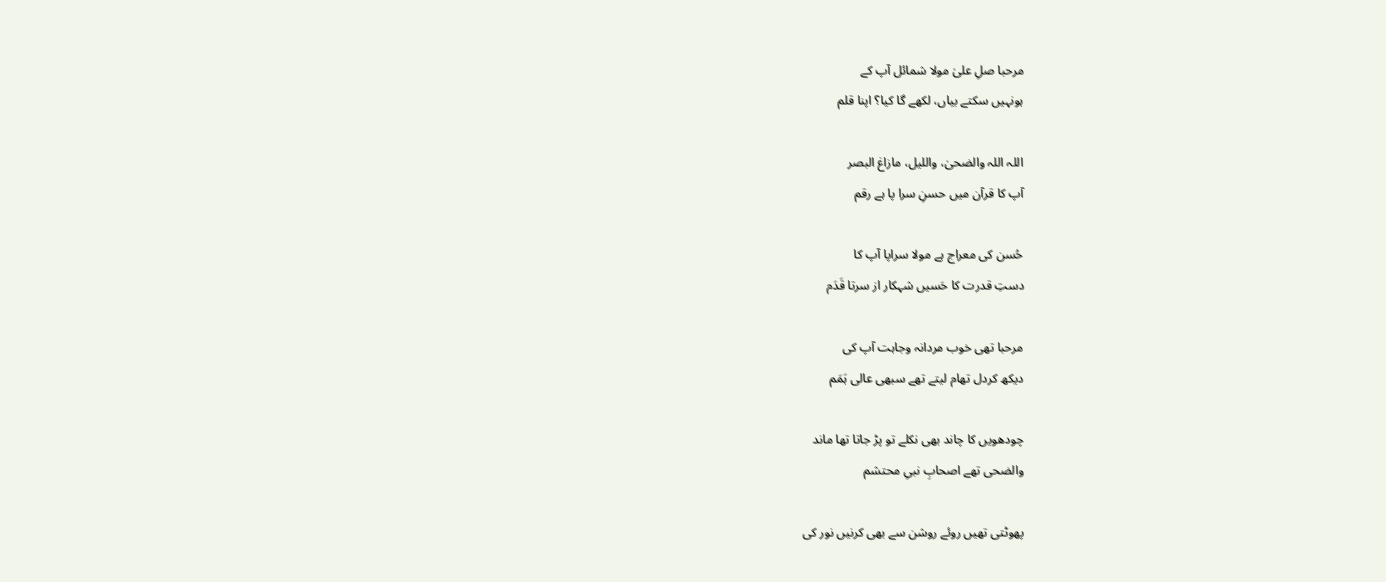مرحبا صلِ علیٰ مولا شمائل آپ کے
ہونہیں سکتے بیاں، لکھے گا کیا؟ اپنا قلم

اللہ اللہ والضحیٰ، واللیل، مازاغ البصر
آپ کا قرآن میں حسنِ سرا پا ہے رقم

حُسن کی معراج ہے مولا سراپا آپ کا
دستِ قدرت کا حَسیں شہکار از سرتا قَدَم

مرحبا تھی خوب مردانہ وجاہت آپ کی
دیکھ کردل تھام لیتے تھے سبھی عالی ہَمَم

چودھویں کا چاند بھی نکلے تو پڑ جاتا تھا ماند
والضحی تھے اصحابِ نبیِ محتشم

پھوٹتی تھیں روئے روشن سے بھی کرنیں نور کی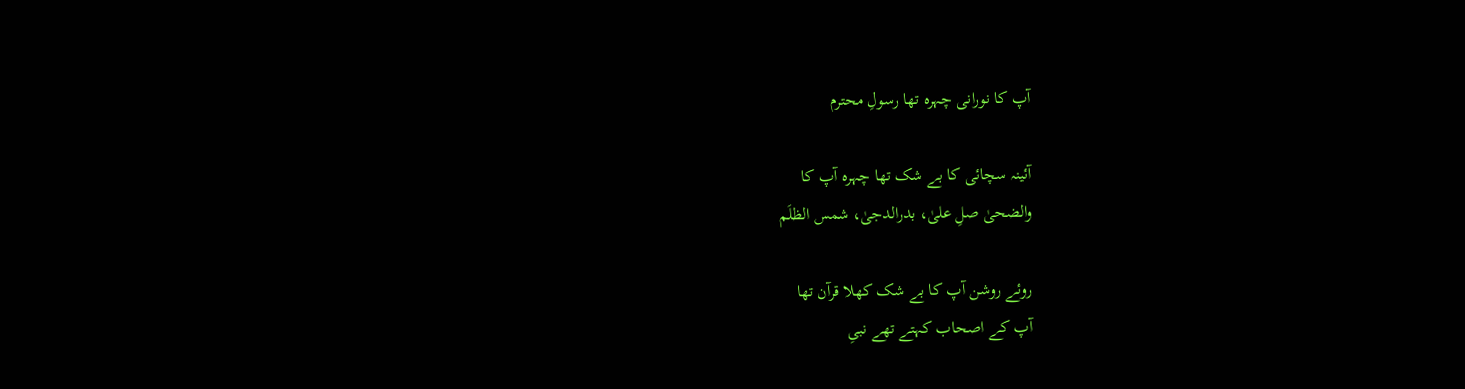آپ کا نورانی چہرہ تھا رسولِ محترم

آئینہ سچائی کا بے شک تھا چہرہ آپ کا
والضحیٰ صلِ علیٰ، بدرالدجیٰ، شمس الظلَم

روئے روشن آپ کا بے شک کھلا قرآن تھا
آپ کے اصحاب کہتے تھے نبیِ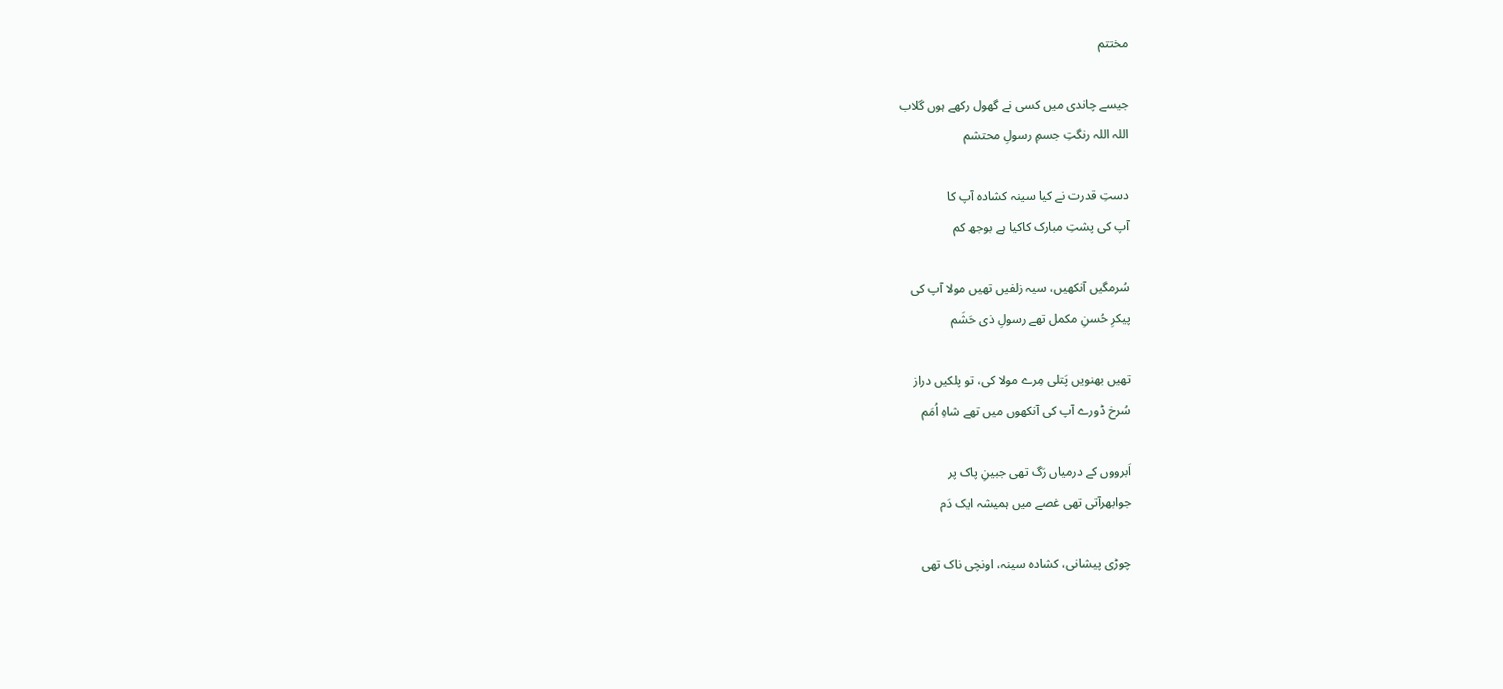مختتم

جیسے چاندی میں کسی نے گھول رکھے ہوں گلاب
اللہ اللہ رنگتِ جسمِ رسولِ محتشم

دستِ قدرت نے کیا سینہ کشادہ آپ کا
آپ کی پشتِ مبارک کاکیا ہے بوجھ کم

سُرمگیں آنکھیں، سیہ زلفیں تھیں مولا آپ کی
پیکرِ حُسنِ مکمل تھے رسولِ ذی حَشَم

تھیں بھنویں پَتلی مِرے مولا کی، تو پلکیں دراز
سُرخ ڈورے آپ کی آنکھوں میں تھے شاہِ اُمَم

اَبرووں کے درمیاں رَگ تھی جبینِ پاک پر
جوابھرآتی تھی غصے میں ہمیشہ ایک دَم

چوڑی پیشانی، کشادہ سینہ، اونچی ناک تھی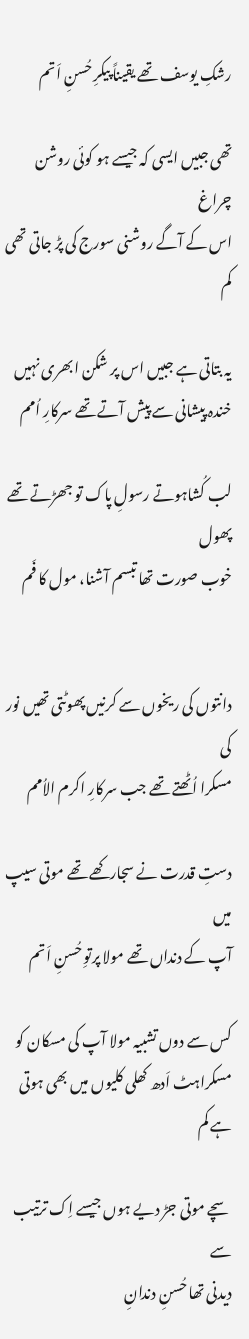رشکِ یوسف تھے یقیناً پیکرِ حُسنِ اَتم

تھی جبیں ایسی کہ جیسے ہو کوئی روشن چراغ
اس کے آگے روشنی سورج کی پڑ جاتی تھی کم

یہ بتاتی ہے جبیں اس پر شکن ابھری نہیں
خندہ پیشانی سے پیش آتے تھے سرکارِ اُمم

لب کُشاہوتے رسولِ پاک تو جھڑتے تھے پھول
خوب صورت تھا تبسم آشنا، مول کا فَم


دانتوں کی ریخوں سے کرنیں پھوٹتی تھیں نور کی
مسکرا اُٹھتے تھے جب سرکارِ اکرم الاُمم

دستِ قدرت نے سجارکھے تھے موتی سیپ میں
آپ کے دنداں تھے مولا پرتوِ حُسنِ اَتم

کس سے دوں تشبیہ مولا آپ کی مسکان کو
مسکراہٹ اَدھ کھلی کلیوں میں بھی ہوتی ہے کم

سچے موتی جڑ دیے ہوں جیسے اِک ترتیب سے
دیدنی تھا حُسنِ دندانِ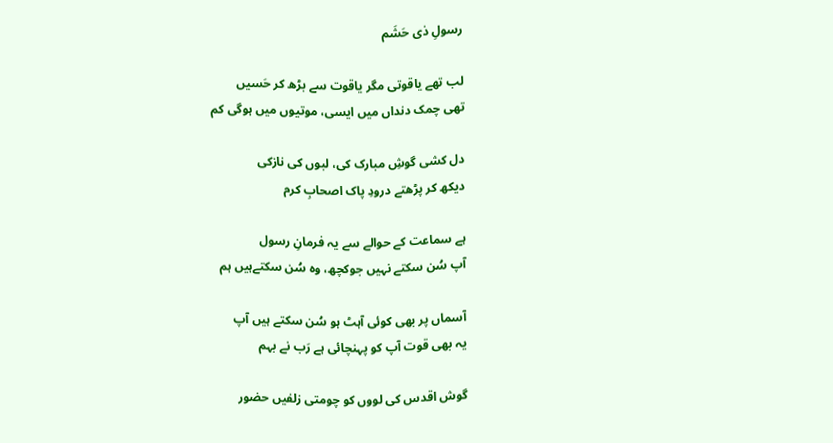رسولِ ذی حَشَم

لب تھے یاقوتی مگر یاقوت سے بڑھ کر حَسیں
تھی چمک دنداں میں ایسی، موتیوں میں ہوگی کم

دل کشی گوشِ مبارک کی، لبوں کی نازکی
دیکھ کر پڑھتے درودِ پاک اصحابِ کرم

ہے سماعت کے حوالے سے یہ فرمانِ رسول
آپ سُن سکتے نہیں جوکچھ، وہ سُن سکتےہیں ہم

آسماں پر بھی کوئی آہٹ ہو سُن سکتے ہیں آپ
یہ بھی قوت آپ کو پہنچائی ہے رَب نے بہم

گوش اقدس کی لووں کو چومتی زلفیں حضور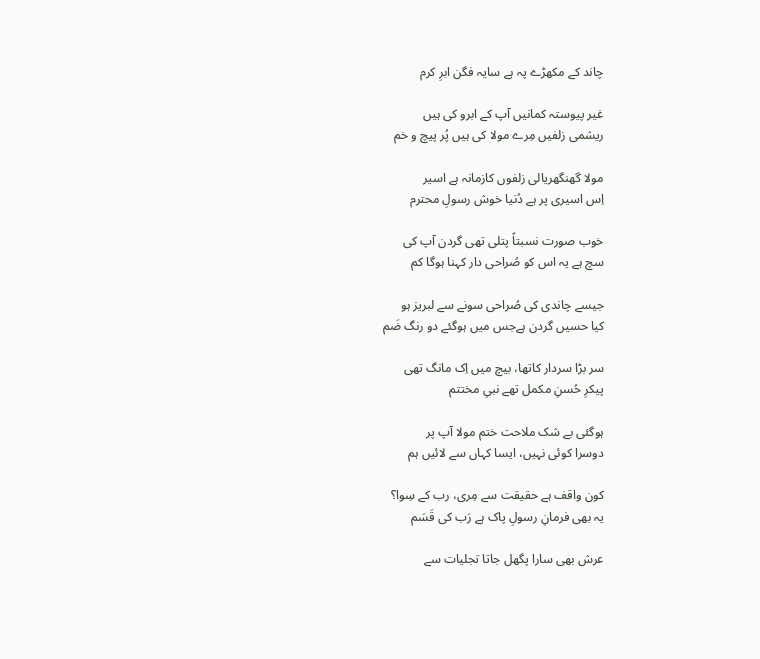چاند کے مکھڑے پہ ہے سایہ فگن ابرِ کرم

غیر پیوستہ کمانیں آپ کے ابرو کی ہیں
ریشمی زلفیں مِرے مولا کی ہیں پُر پیچ و خم

مولا گھنگھریالی زلفوں کازمانہ ہے اسیر
اِس اسیری پر ہے دُنیا خوش رسولِ محترم

خوب صورت نسبتاً پتلی تھی گردن آپ کی
سچ ہے یہ اس کو صُراحی دار کہنا ہوگا کم

جیسے چاندی کی صُراحی سونے سے لبریز ہو
کیا حسیں گردن ہےجس میں ہوگئے دو رنگ ضَم

سر بڑا سردار کاتھا، بیچ میں اِک مانگ تھی
پیکرِ حُسنِ مکمل تھے نبیِ مختتم

ہوگئی بے شک ملاحت ختم مولا آپ پر
دوسرا کوئی نہیں، ایسا کہاں سے لائیں ہم

کون واقف ہے حقیقت سے مِری، رب کے سِوا؟
یہ بھی فرمانِ رسولِ پاک ہے رَب کی قَسَم

عرش بھی سارا پگھل جاتا تجلیات سے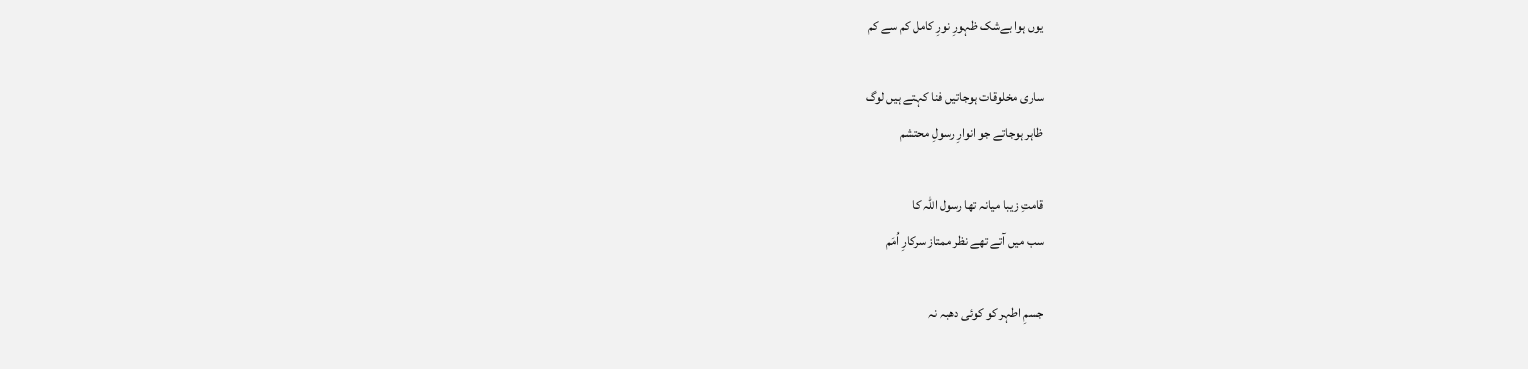یوں ہوا بےشک ظہورِ نورِ کامل کم سے کم

ساری مخلوقات ہوجاتیں فنا کہتے ہیں لوگ
ظاہر ہوجاتے جو انوارِ رسولِ محتشم

قامتِ زیبا میانہ تھا رسول اللہ کا
سب میں آتے تھے نظر ممتاز سرکارِ اُمَم

جسمِ اطہر کو کوئی دھبہ نہ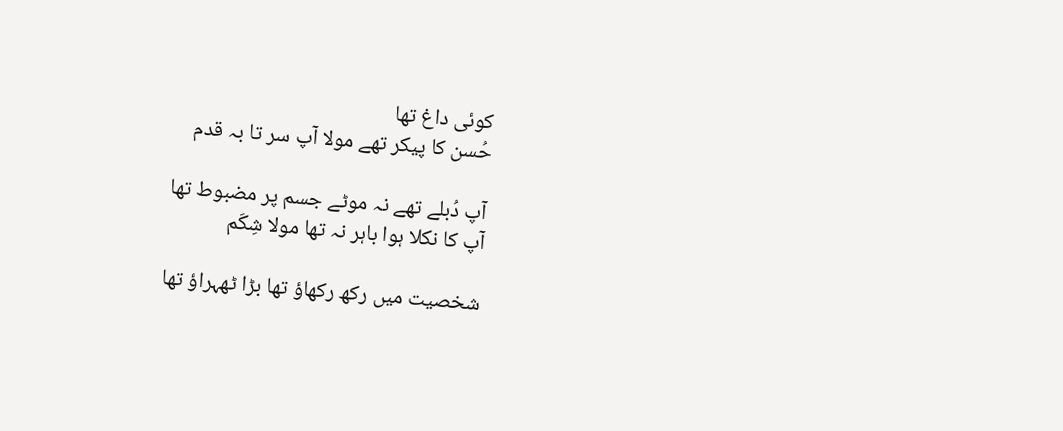کوئی داغ تھا
حُسن کا پیکر تھے مولا آپ سر تا بہ قدم

آپ دُبلے تھے نہ موٹے جسم پر مضبوط تھا
آپ کا نکلا ہوا باہر نہ تھا مولا شِکَم

شخصیت میں رکھ رکھاؤ تھا بڑا ٹھہراؤ تھا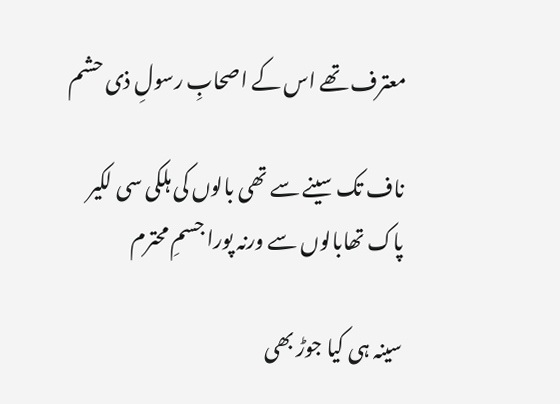معترف تھے اس کے اصحابِ رسولِ ذی حشم

ناف تک سینے سے تھی بالوں کی ہلکی سی لکیر
پاک تھابالوں سے ورنہ پورا جسمِ محترم

سینہ ہی کیا جوڑ بھی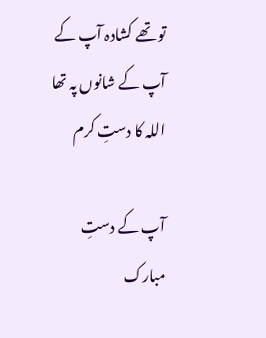تو تھے کشادہ آپ کے
آپ کے شانوں پہ تھا اللہ کا دستِ کرم

آپ کے دستِ مبارک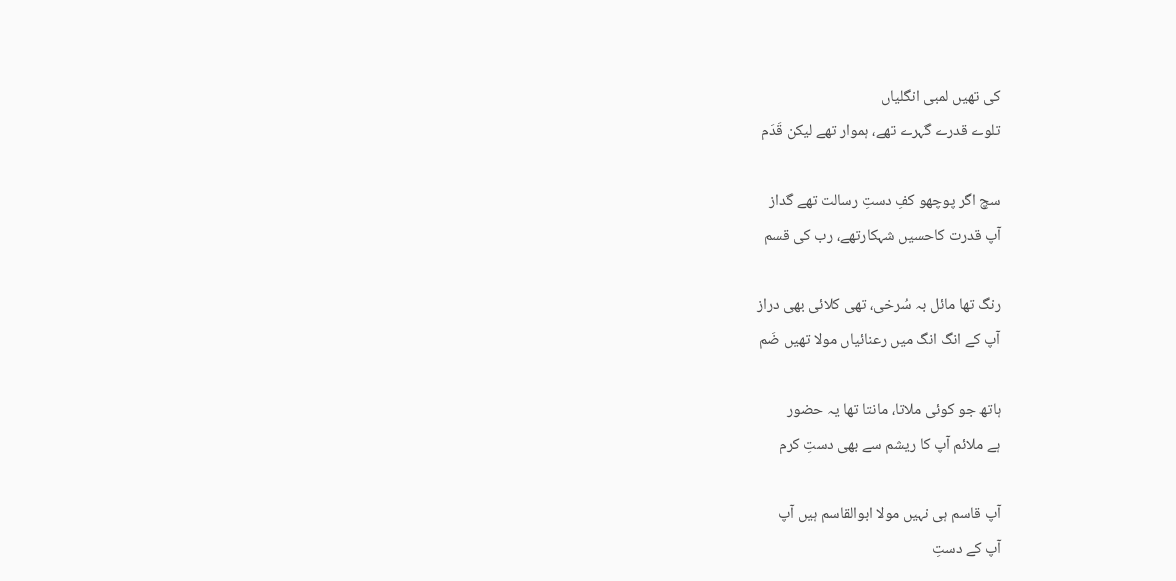کی تھیں لمبی انگلیاں
تلوے قدرے گہرے تھے، ہموار تھے لیکن قَدَم

سچ اگر پوچھو کفِ دستِ رسالت تھے گداز
آپ قدرت کاحسیں شہکارتھے، رب کی قسم

رنگ تھا مائل بہ سُرخی، تھی کلائی بھی دراز
آپ کے انگ انگ میں رعنائیاں مولا تھیں ضَم

ہاتھ جو کوئی ملاتا، مانتا تھا یہ حضور
ہے ملائم آپ کا ریشم سے بھی دستِ کرم

آپ قاسم ہی نہیں مولا ابوالقاسم ہیں آپ
آپ کے دستِ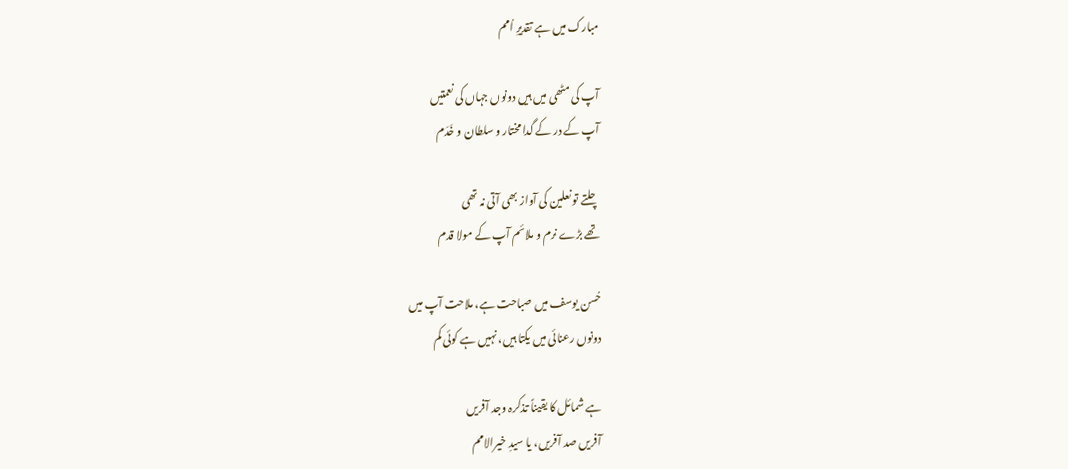مبارک میں ہے تقدیرِ اُمم

آپ کی مٹھی میں ہیں دونوں جہاں کی نعمتیں
آپ کے در کے گدا مختار و سلطان و خَدَم

چلتے تو نعلین کی آواز بھی آتی نہ تھی
تھے بڑے نرم و ملائم آپ کے مولا قدم

حُسن یوسف میں صباحت ہے، ملاحت آپ میں
دونوں رعنائی میں یکتا ہیں، نہیں ہے کوئی کم

ہے شمائل کا یقیناً تذکرہ وجد آفریں
آفریں صد آفریں، یا سیدِ خیرالامم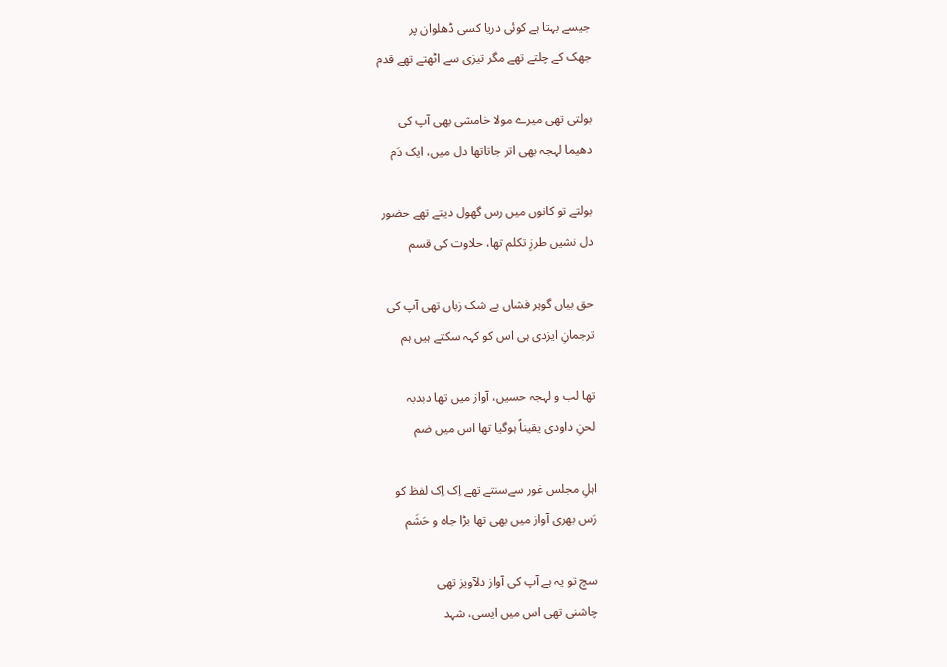جیسے بہتا ہے کوئی دریا کسی ڈھلوان پر
جھک کے چلتے تھے مگر تیزی سے اٹھتے تھے قدم

بولتی تھی میرے مولا خامشی بھی آپ کی
دھیما لہجہ بھی اتر جاتاتھا دل میں، ایک دَم

بولتے تو کانوں میں رس گھول دیتے تھے حضور
دل نشیں طرزِ تکلم تھا، حلاوت کی قسم

حق بیاں گوہر فشاں بے شک زباں تھی آپ کی
ترجمانِ ایزدی ہی اس کو کہہ سکتے ہیں ہم

تھا لب و لہجہ حسیں، آواز میں تھا دبدبہ
لحنِ داودی یقیناً ہوگیا تھا اس میں ضم

اہلِ مجلس غور سےسنتے تھے اِک اِک لفظ کو
رَس بھری آواز میں بھی تھا بڑا جاہ و حَشَم

سچ تو یہ ہے آپ کی آواز دلآویز تھی
چاشنی تھی اس میں ایسی، شہد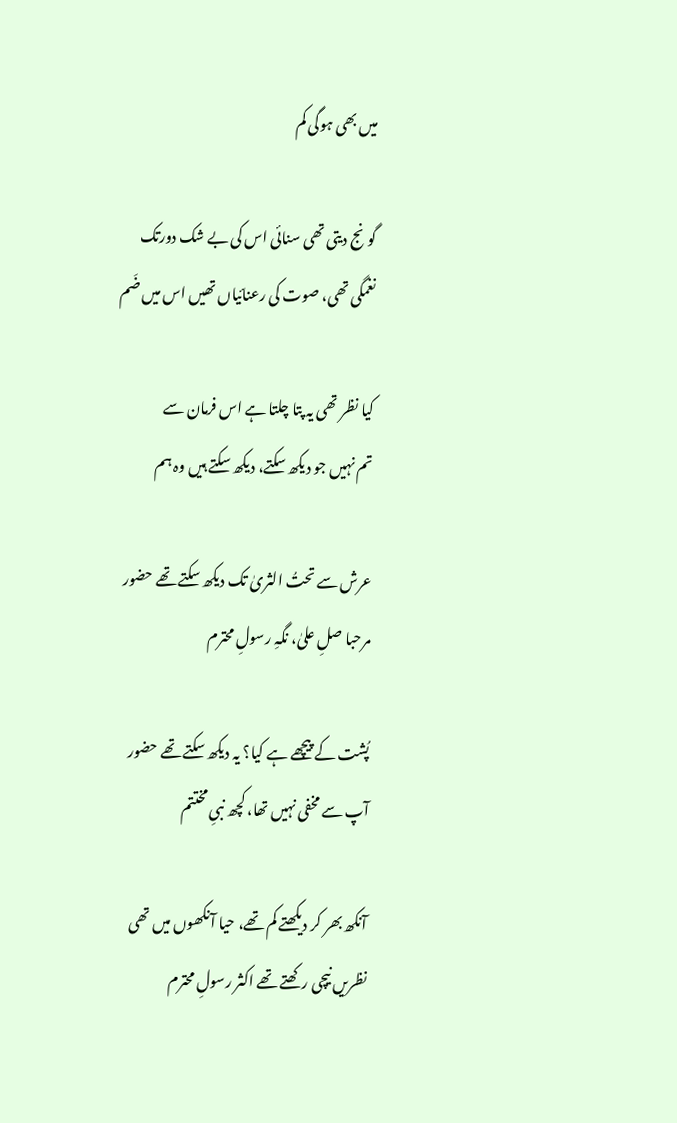میں بھی ہوگی کم

گونج دیتی تھی سنائی اس کی بے شک دورتک
نغمگی تھی، صوت کی رعنائیاں تھیں اس میں ضَم

کیا نظر تھی یہ پتا چلتا ہے اس فرمان سے
تم نہیں جو دیکھ سکتے، دیکھ سکتے ہیں وہ ہم

عرش سے تحتُ الثریٰ تک دیکھ سکتے تھے حضور
مرحبا صلِ علیٰ، نگہِ رسولِ محترم

پُشت کے پیچھے ہے کیا؟ یہ دیکھ سکتے تھے حضور
آپ سے مخفی نہیں تھا، کچھ نبیِ مختتم

آنکھ بھر کر دیکھتے کم تھے، حیا آنکھوں میں تھی
نظریں نیچی رکھتے تھے اکثر رسولِ محترم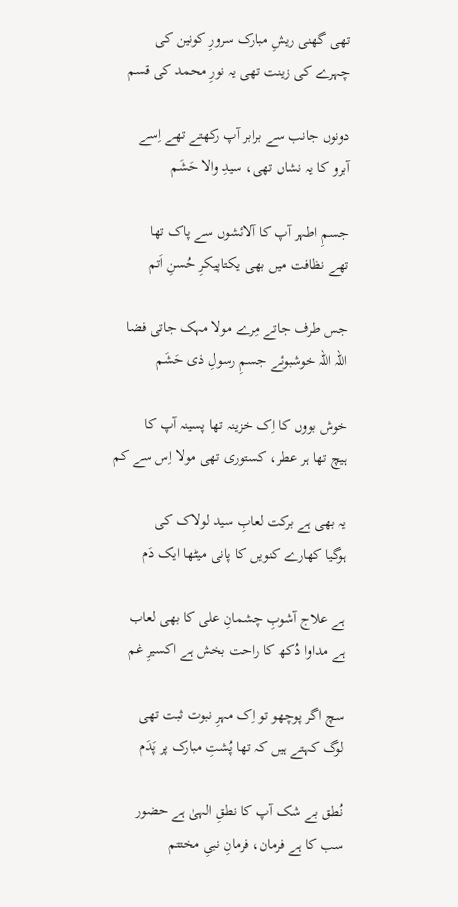تھی گھنی ریشِ مبارک سرورِ کونین کی
چہرے کی زینت تھی یہ نورِ محمد کی قسم

دونوں جانب سے برابر آپ رکھتے تھے اِسے
آبرو کا یہ نشاں تھی، سیدِ والا حَشَم

جسمِ اطہر آپ کا آلائشوں سے پاک تھا
تھے نظافت میں بھی یکتاپیکرِ حُسنِ اَتم

جس طرف جاتے مِرے مولا مہک جاتی فضا
اللہ اللہ خوشبوئے جسمِ رسولِ ذی حَشَم

خوش بووں کا اِک خزینہ تھا پسینہ آپ کا
ہیچ تھا ہر عطر، کستوری تھی مولا اِس سے کم

یہ بھی ہے برکت لعابِ سید لولاک کی
ہوگیا کھارے کنویں کا پانی میٹھا ایک دَم

ہے علاج آشوبِ چشمانِ علی کا بھی لعاب
ہے مداوا دُکھ کا راحت بخش ہے اکسیرِ غم

سچ اگر پوچھو تو اِک مہرِ نبوت ثبت تھی
لوگ کہتے ہیں کہ تھا پُشتِ مبارک پر پَدَم

نُطق بے شک آپ کا نطقِ الہیٰ ہے حضور
سب کا ہے فرمان، فرمانِ نبیِ مختتم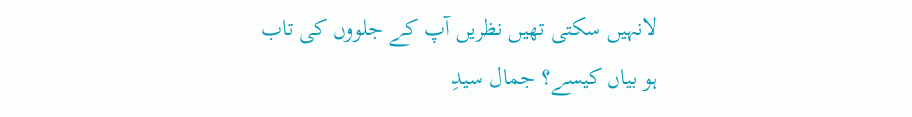لانہیں سکتی تھیں نظریں آپ کے جلووں کی تاب
ہو بیاں کیسے؟ جمال سیدِ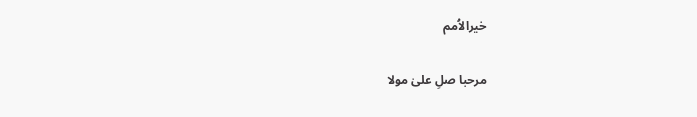خیرالاُمم

مرحبا صلِ علیٰ مولا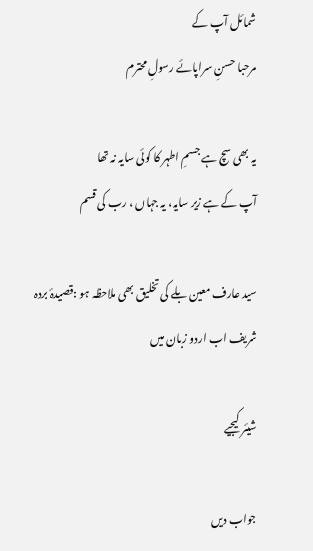شمائل آپ کے
مرحبا حسنِ سراپائے رسولِ محترم

یہ بھی سچ ہے جسمِ اطہر کا کوئی سایہ نہ تھا
آپ کے ہے زیر سایہ، یہ جہاں ، رب کی قسم

سید عارف معین بلے کی تخلیق بھی ملاحظہ ہو :قصیدۂ بردہ شریف اب اردو زبان میں

شیئر کیجیے

جواب دیں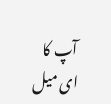آپ کا ای میل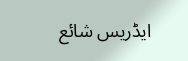ایڈریس شائع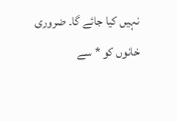نہیں کیا جائے گا۔ ضروری خانوں کو * سے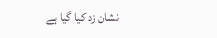نشان زد کیا گیا ہے